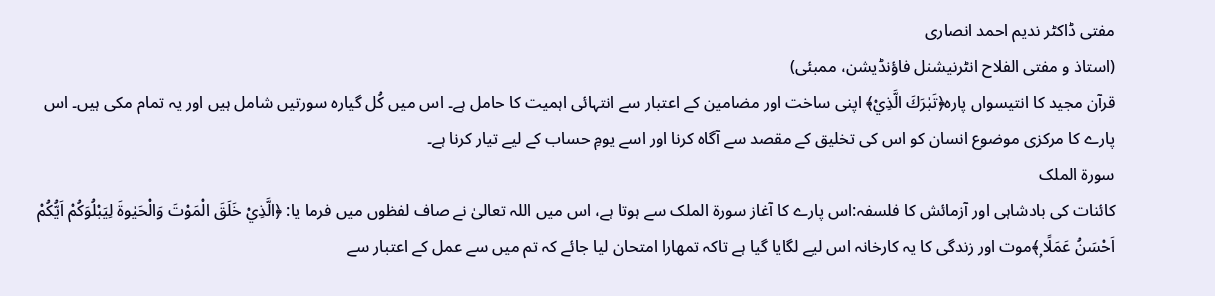مفتی ڈاکٹر ندیم احمد انصاری
(استاذ و مفتی الفلاح انٹرنیشنل فاؤنڈیشن، ممبئی)
قرآن مجید کا انتیسواں پارہ﴿تَبٰرَكَ الَّذِيْ﴾ اپنی ساخت اور مضامین کے اعتبار سے انتہائی اہمیت کا حامل ہے۔ اس میں کُل گیارہ سورتیں شامل ہیں اور یہ تمام مکی ہیں۔ اس پارے کا مرکزی موضوع انسان کو اس کی تخلیق کے مقصد سے آگاہ کرنا اور اسے یومِ حساب کے لیے تیار کرنا ہے۔
سورۃ الملک
کائنات کی بادشاہی اور آزمائش کا فلسفہ:اس پارے کا آغاز سورۃ الملک سے ہوتا ہے، اس میں اللہ تعالیٰ نے صاف لفظوں میں فرما یا: ﴿الَّذِيْ خَلَقَ الْمَوْتَ وَالْحَيٰوةَ لِيَبْلُوَكُمْ اَيُّكُمْ اَحْسَنُ عَمَلًا ۭ﴾موت اور زندگی کا یہ کارخانہ اس لیے لگایا گیا ہے تاکہ تمھارا امتحان لیا جائے کہ تم میں سے عمل کے اعتبار سے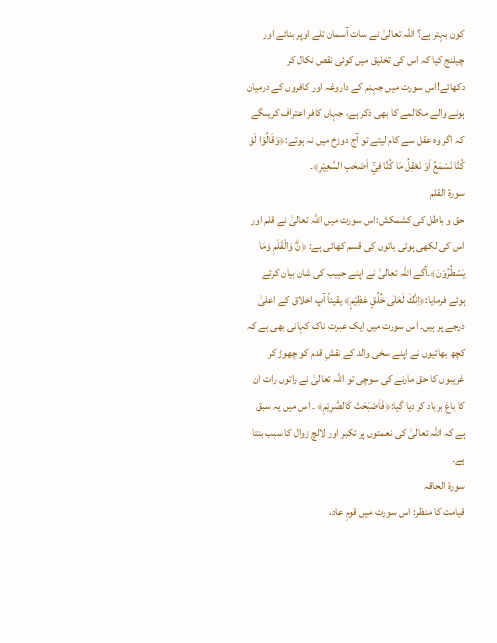کون بہتر ہے؟ اللہ تعالیٰ نے سات آسمان تلے اوپر بنائے اور چیلنج کیا کہ اس کی تخلیق میں کوئی نقص نکال کر دکھائے!اس سورت میں جہنم کے داروغہ اور کافروں کے درمیان ہونے والے مکالمے کا بھی ذکر ہے، جہاں کافر اعتراف کریںگے کہ اگر وہ عقل سے کام لیتے تو آج دوزخ میں نہ ہوتے:﴿وَقَالُوْا لَوْ كُنَّا نَسْمَعُ اَوْ نَعْقِلُ مَا كُنَّا فِيْٓ اَصْحٰبِ السَّعِيْرِ﴾۔
سورۃ القلم
حق و باطل کی کشمکش:اس سورت میں اللہ تعالیٰ نے قلم اور اس کی لکھی ہوئی باتوں کی قسم کھائی ہے: ﴿نۗ وَالْقَلَمِ وَمَا يَسْطُرُوْنَ﴾۔آگے اللہ تعالیٰ نے اپنے حبیب کی شان بیان کرتے ہوئے فرمایا:﴿اِنَّكَ لَعَلٰى خُلُقٍ عَظِيْمٍ﴾ یقیناً آپ اخلاق کے اعلیٰ درجے پر ہیں۔ اس سورت میں ایک عبرت ناک کہانی بھی ہے کہ کچھ بھائیوں نے اپنے سخی والد کے نقشِ قدم کو چھوڑ کر غریبوں کا حق مارنے کی سوچی تو اللہ تعالیٰ نے راتوں رات ان کا باغ برباد کر دیا گیا:﴿فَاَصْبَحَتْ كَالصَّرِيْمِ﴾ ۔ اس میں یہ سبق ہے کہ اللہ تعالیٰ کی نعمتوں پر تکبر اور لالچ زوال کا سبب بنتا ہے۔
سورۃ الحاقہ
قیامت کا منظر: اس سورت میں قومِ عاد،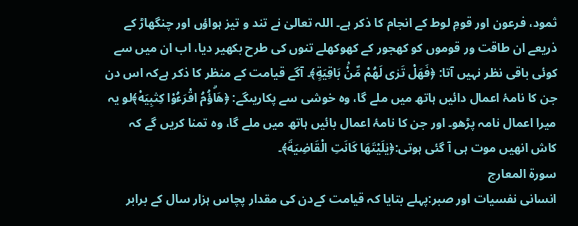ثمود، فرعون اور قومِ لوط کے انجام کا ذکر ہے۔ اللہ تعالیٰ نے تند و تیز ہواؤں اور چنگھاڑ کے ذریعے ان طاقت ور قوموں کو کھجور کے کھوکھلے تنوں کی طرح بکھیر دیا، اب ان میں سے کوئی باقی نظر نہیں آتا: ﴿فَهَلْ تَرٰى لَهُمْ مِّنْۢ بَاقِيَةٍ﴾۔ آگے قیامت کے منظر کا ذکر ہےکہ اس دن جن کا نامۂ اعمال دائیں ہاتھ میں ملے گا، وہ خوشی سے پکاریںگے: ﴿هَاۗؤُمُ اقْرَءُوْا كِتٰبِيَهْ﴾لو یہ میرا اعمال نامہ پڑھو۔ اور جن کا نامۂ اعمال بائیں ہاتھ میں ملے گا، وہ تمنا کریں گے کہ کاش انھیں موت ہی آ گئی ہوتی:﴿يٰلَيْتَهَا كَانَتِ الْقَاضِيَةَ﴾۔
سورۃ المعارج
انسانی نفسیات اور صبر:پہلے بتایا کہ قیامت کےدن کی مقدار پچاس ہزار سال کے برابر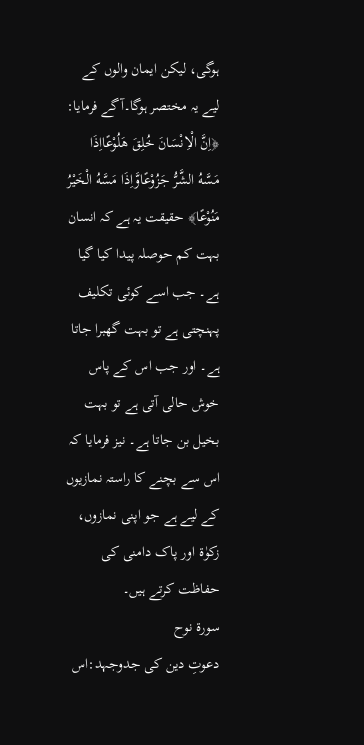ہوگی، لیکن ایمان والوں کے لیے یہ مختصر ہوگا۔آگے فرمایا: ﴿اِنَّ الْاِنْسَانَ خُلِقَ هَلُوْعًااِذَا مَسَّهُ الشَّرُّ جَزُوْعًاوَّاِذَا مَسَّهُ الْخَيْرُ مَنُوْعًا﴾ حقیقت یہ ہے کہ انسان بہت کم حوصلہ پیدا کیا گیا ہے۔ جب اسے کوئی تکلیف پہنچتی ہے تو بہت گھبرا جاتا ہے۔ اور جب اس کے پاس خوش حالی آتی ہے تو بہت بخیل بن جاتا ہے۔ نیز فرمایا کہ اس سے بچنے کا راستہ نمازیوں کے لیے ہے جو اپنی نمازوں، زکوٰۃ اور پاک دامنی کی حفاظت کرتے ہیں۔
سورۃ نوح
دعوتِ دین کی جدوجہد:اس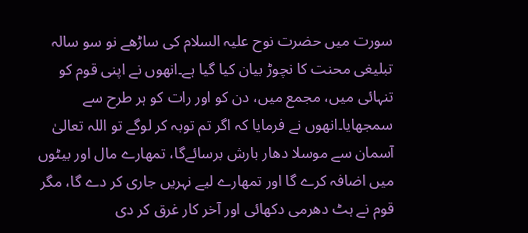سورت میں حضرت نوح علیہ السلام کی ساڑھے نو سو سالہ تبلیغی محنت کا نچوڑ بیان کیا گیا ہے۔انھوں نے اپنی قوم کو تنہائی میں، مجمع میں، دن کو اور رات کو ہر طرح سے سمجھایا۔انھوں نے فرمایا کہ اگر تم توبہ کر لوگے تو اللہ تعالیٰ آسمان سے موسلا دھار بارش برسائےگا، تمھارے مال اور بیٹوں میں اضافہ کرے گا اور تمھارے لیے نہریں جاری کر دے گا، مگر قوم نے ہٹ دھرمی دکھائی اور آخر کار غرق کر دی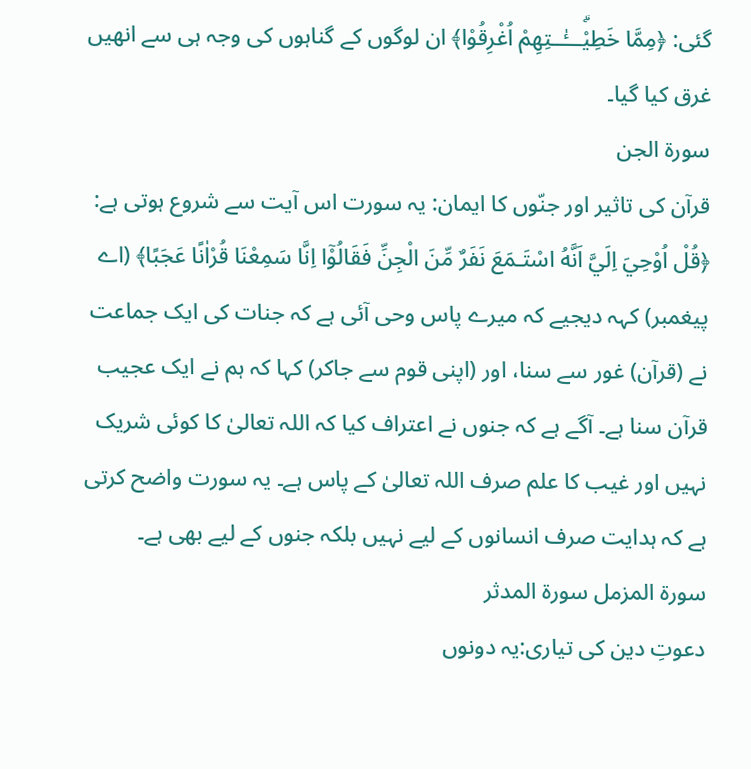گئی: ﴿مِمَّا خَطِيْۗـــٰٔــتِهِمْ اُغْرِقُوْا﴾ ان لوگوں کے گناہوں کی وجہ ہی سے انھیں غرق کیا گیا۔
سورۃ الجن
قرآن کی تاثیر اور جنّوں کا ایمان: یہ سورت اس آیت سے شروع ہوتی ہے: ﴿قُلْ اُوْحِيَ اِلَيَّ اَنَّهُ اسْتَـمَعَ نَفَرٌ مِّنَ الْجِنِّ فَقَالُوْٓا اِنَّا سَمِعْنَا قُرْاٰنًا عَجَبًا﴾ (اے پیغمبر) کہہ دیجیے کہ میرے پاس وحی آئی ہے کہ جنات کی ایک جماعت نے (قرآن) غور سے سنا، اور (اپنی قوم سے جاکر) کہا کہ ہم نے ایک عجیب قرآن سنا ہے۔ آگے ہے کہ جنوں نے اعتراف کیا کہ اللہ تعالیٰ کا کوئی شریک نہیں اور غیب کا علم صرف اللہ تعالیٰ کے پاس ہے۔ یہ سورت واضح کرتی ہے کہ ہدایت صرف انسانوں کے لیے نہیں بلکہ جنوں کے لیے بھی ہے۔
سورۃ المزمل سورۃ المدثر
دعوتِ دین کی تیاری:یہ دونوں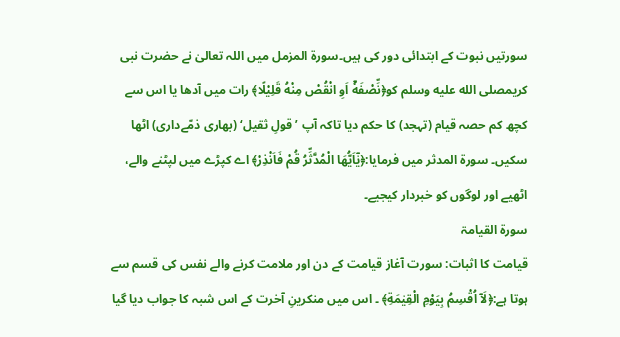سورتیں نبوت کے ابتدائی دور کی ہیں۔سورۃ المزمل میں اللہ تعالیٰ نے حضرت نبی کریمصلى الله عليه وسلم کو﴿نِّصْفَهٗٓ اَوِ انْقُصْ مِنْهُ قَلِيْلًا﴾ رات میں آدھا یا اس سے کچھ کم حصہ قیام (تہجد) کا حکم دیا تاکہ آپ ’قولِ ثقیل‘ (بھاری ذمّےداری) اٹھا سکیں۔ سورۃ المدثر میں فرمایا:﴿يٰٓاَيُّهَا الْمُدَّثِّرُ قُمْ فَاَنْذِرْ﴾ اے کپڑے میں لپٹنے والے، اٹھیے اور لوگوں کو خبردار کیجیے۔
سورۃ القیامۃ
قیامت کا اثبات: سورت آغاز قیامت کے دن اور ملامت کرنے والے نفس کی قسم سے ہوتا ہے:﴿لَآ اُقْسِمُ بِيَوْمِ الْقِيٰمَةِ﴾ ۔ اس میں منکرینِ آخرت کے اس شبہ کا جواب دیا گیا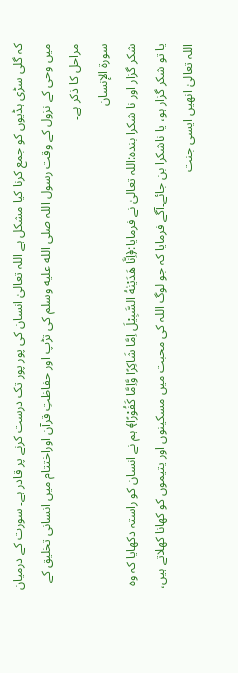کہ گلی سڑی ہڈیوں کو جمع کرنا کیا مشکل ہے اللہ تعالیٰ انسان کی پور پور تک درست کرنے پر قادر ہے۔ سورت کے درمیان میں وحی کے نزول کے وقت رسول اللہ صلى الله عليه وسلم کی تڑپ اور حفاظتِ قرآن اوراختتام میں انسانی تخلیق کے مراحل کا ذکر ہے۔
سورۃ الإنسان
شکر گزار اور نا شکرا بندہ:اللہ تعالیٰ نے فرمایا:﴿اِنَّا هَدَيْنٰهُ السَّبِيْلَ اِمَّا شَاكِرًا وَّاِمَّا كَفُوْرًا﴾ ہم نے انسان کو راستہ دکھایا کہ وہ یا تو شکر گزار ہو، یا ناشکرا بن جائے۔آگے فرمایا کہ جو لوگ اللہ کی محبت میں مسکینوں اور یتیموں کو کھانا کھلاتے ہیں، اللہ تعالیٰ انھیں ایسی جنت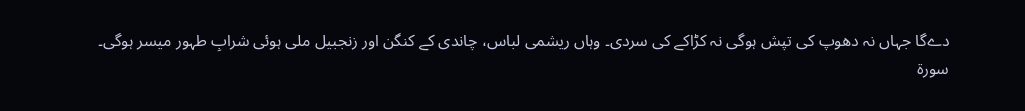دےگا جہاں نہ دھوپ کی تپش ہوگی نہ کڑاکے کی سردی۔ وہاں ریشمی لباس، چاندی کے کنگن اور زنجبیل ملی ہوئی شرابِ طہور میسر ہوگی۔
سورۃ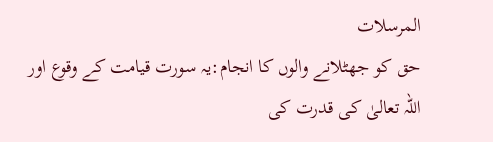المرسلات
حق کو جھٹلانے والوں کا انجام:یہ سورت قیامت کے وقوع اور اللہ تعالیٰ کی قدرت کی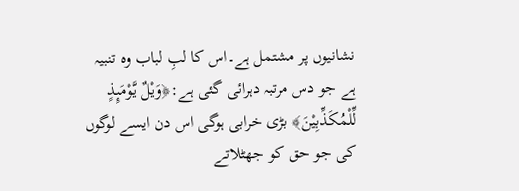نشانیوں پر مشتمل ہے۔اس کا لبِ لباب وہ تنبیہ ہے جو دس مرتبہ دہرائی گئی ہے:﴿وَيْلٌ يَّوْمَىِٕذٍ لِّلْمُكَذِّبِيْنَ﴾ بڑی خرابی ہوگی اس دن ایسے لوگوں کی جو حق کو جھٹلاتے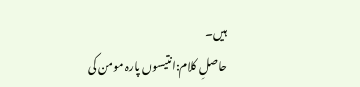ہیں۔
حاصلِ کلام:انتیسوں پارہ مومن کی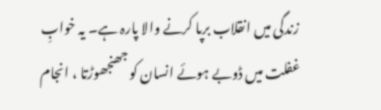زندگی میں انقلاب برپا کرنے والا پارہ ہے۔ یہ خوابِ غفلت میں ڈوبے ہوئے انسان کو جھنجھوڑتا ، انجام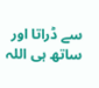سے ڈراتا اور ساتھ ہی اللہ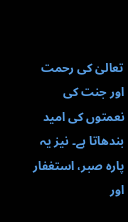تعالیٰ کی رحمت اور جنت کی نعمتوں کی امید بندھاتا ہے۔ نیز یہ پارہ صبر، استغفار اور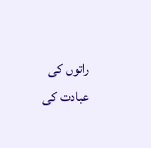راتوں کی عبادت کی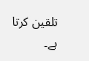تلقین کرتا ہے۔